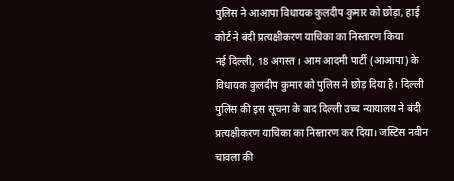पुलिस ने आआपा विधायक कुलदीप कुमार को छोड़ा, हाई कोर्ट ने बंदी प्रत्यक्षीकरण याचिका का निस्तारण किया
नई दिल्ली, 18 अगस्त । आम आदमी पार्टी (आआपा) के विधायक कुलदीप कुमार को पुलिस ने छोड़ दिया है। दिल्ली पुलिस की इस सूचना के बाद दिल्ली उच्च न्यायालय ने बंदी प्रत्यक्षीकरण याचिका का निस्तारण कर दिया। जस्टिस नवीन चावला की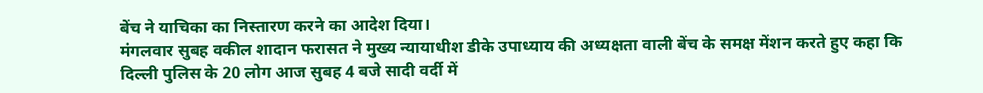बेंच ने याचिका का निस्तारण करने का आदेश दिया।
मंगलवार सुबह वकील शादान फरासत ने मुख्य न्यायाधीश डीके उपाध्याय की अध्यक्षता वाली बेंच के समक्ष मेंशन करते हुए कहा कि दिल्ली पुलिस के 20 लोग आज सुबह 4 बजे सादी वर्दी में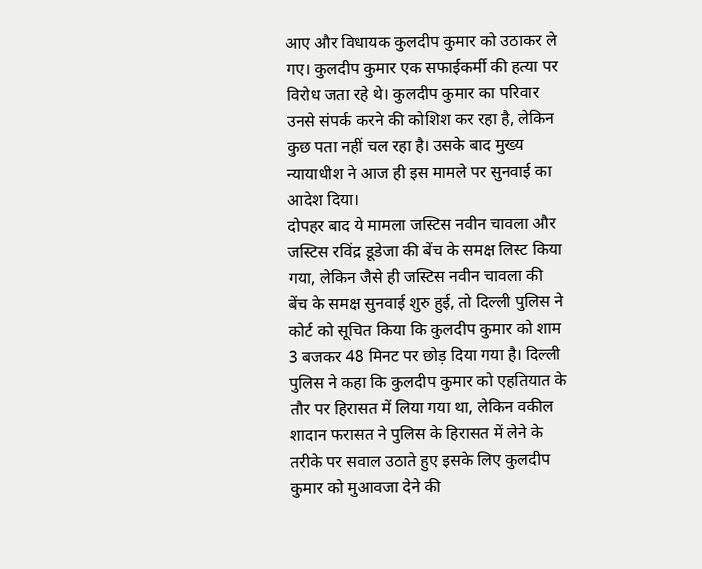आए और विधायक कुलदीप कुमार को उठाकर ले गए। कुलदीप कुमार एक सफाईकर्मी की हत्या पर विरोध जता रहे थे। कुलदीप कुमार का परिवार उनसे संपर्क करने की कोशिश कर रहा है, लेकिन कुछ पता नहीं चल रहा है। उसके बाद मुख्य न्यायाधीश ने आज ही इस मामले पर सुनवाई का आदेश दिया।
दोपहर बाद ये मामला जस्टिस नवीन चावला और जस्टिस रविंद्र डूडेजा की बेंच के समक्ष लिस्ट किया गया, लेकिन जैसे ही जस्टिस नवीन चावला की बेंच के समक्ष सुनवाई शुरु हुई, तो दिल्ली पुलिस ने कोर्ट को सूचित किया कि कुलदीप कुमार को शाम 3 बजकर 48 मिनट पर छोड़ दिया गया है। दिल्ली पुलिस ने कहा कि कुलदीप कुमार को एहतियात के तौर पर हिरासत में लिया गया था, लेकिन वकील शादान फरासत ने पुलिस के हिरासत में लेने के तरीके पर सवाल उठाते हुए इसके लिए कुलदीप कुमार को मुआवजा देने की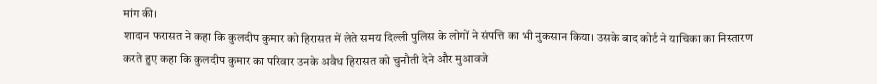मांग की।
शादान फरासत ने कहा कि कुलदीप कुमार को हिरासत में लेते समय दिल्ली पुलिस के लोगों ने संपत्ति का भी नुकसान किया। उसके बाद कोर्ट ने याचिका का निस्तारण करते हुए कहा कि कुलदीप कुमार का परिवार उनके अवैध हिरासत को चुनौती देने और मुआवजे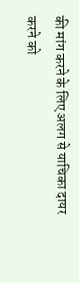की मांग करने के लिए अलग से याचिका दायर करने को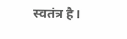स्वतंत्र है।